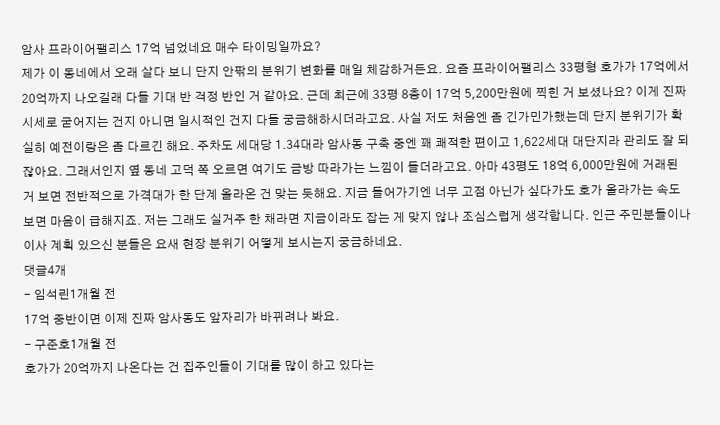암사 프라이어팰리스 17억 넘었네요 매수 타이밍일까요?
제가 이 동네에서 오래 살다 보니 단지 안팎의 분위기 변화를 매일 체감하거든요. 요즘 프라이어팰리스 33평형 호가가 17억에서 20억까지 나오길래 다들 기대 반 걱정 반인 거 같아요. 근데 최근에 33평 8층이 17억 5,200만원에 찍힌 거 보셨나요? 이게 진짜 시세로 굳어지는 건지 아니면 일시적인 건지 다들 궁금해하시더라고요. 사실 저도 처음엔 좀 긴가민가했는데 단지 분위기가 확실히 예전이랑은 좀 다르긴 해요. 주차도 세대당 1.34대라 암사동 구축 중엔 꽤 쾌적한 편이고 1,622세대 대단지라 관리도 잘 되잖아요. 그래서인지 옆 동네 고덕 쪽 오르면 여기도 금방 따라가는 느낌이 들더라고요. 아마 43평도 18억 6,000만원에 거래된 거 보면 전반적으로 가격대가 한 단계 올라온 건 맞는 듯해요. 지금 들어가기엔 너무 고점 아닌가 싶다가도 호가 올라가는 속도 보면 마음이 급해지죠. 저는 그래도 실거주 한 채라면 지금이라도 잡는 게 맞지 않나 조심스럽게 생각합니다. 인근 주민분들이나 이사 계획 있으신 분들은 요새 현장 분위기 어떻게 보시는지 궁금하네요.
댓글4개
- 임석린1개월 전
17억 중반이면 이제 진짜 암사동도 앞자리가 바뀌려나 봐요.
- 구준호1개월 전
호가가 20억까지 나온다는 건 집주인들이 기대를 많이 하고 있다는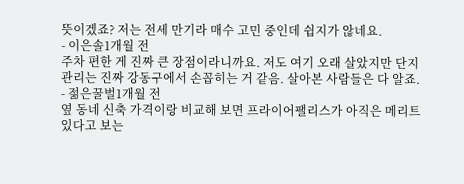뜻이겠죠? 저는 전세 만기라 매수 고민 중인데 쉽지가 않네요.
- 이은솔1개월 전
주차 편한 게 진짜 큰 장점이라니까요. 저도 여기 오래 살았지만 단지 관리는 진짜 강동구에서 손꼽히는 거 같음. 살아본 사람들은 다 알죠.
- 젊은꿀벌1개월 전
옆 동네 신축 가격이랑 비교해 보면 프라이어팰리스가 아직은 메리트 있다고 보는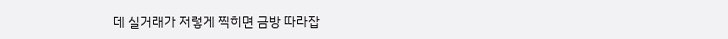데 실거래가 저렇게 찍히면 금방 따라잡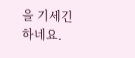을 기세긴 하네요.